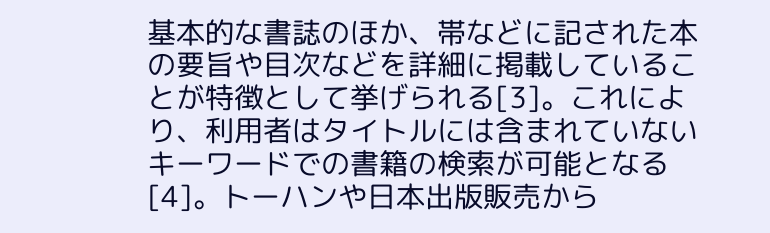基本的な書誌のほか、帯などに記された本の要旨や目次などを詳細に掲載していることが特徴として挙げられる[3]。これにより、利用者はタイトルには含まれていないキーワードでの書籍の検索が可能となる[4]。トーハンや日本出版販売から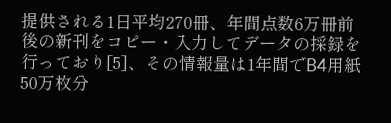提供される1日平均270冊、年間点数6万冊前後の新刊をコピー・入力してデータの採録を行っており[5]、その情報量は1年間でB4用紙50万枚分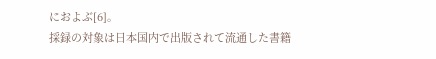におよぶ[6]。
採録の対象は日本国内で出版されて流通した書籍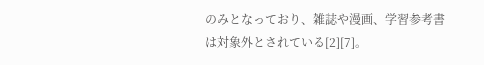のみとなっており、雑誌や漫画、学習参考書は対象外とされている[2][7]。